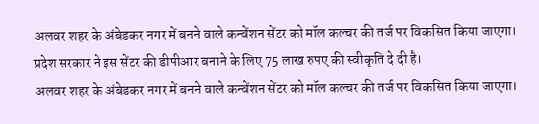अलवर शहर के अंबेडकर नगर में बनने वाले कन्वेंशन सेंटर को मॉल कल्चर की तर्ज पर विकसित किया जाएगा। प्रदेश सरकार ने इस सेंटर की डीपीआर बनाने के लिए 75 लाख रुपए की स्वीकृति दे दी है।
अलवर शहर के अंबेडकर नगर में बनने वाले कन्वेंशन सेंटर को मॉल कल्चर की तर्ज पर विकसित किया जाएगा।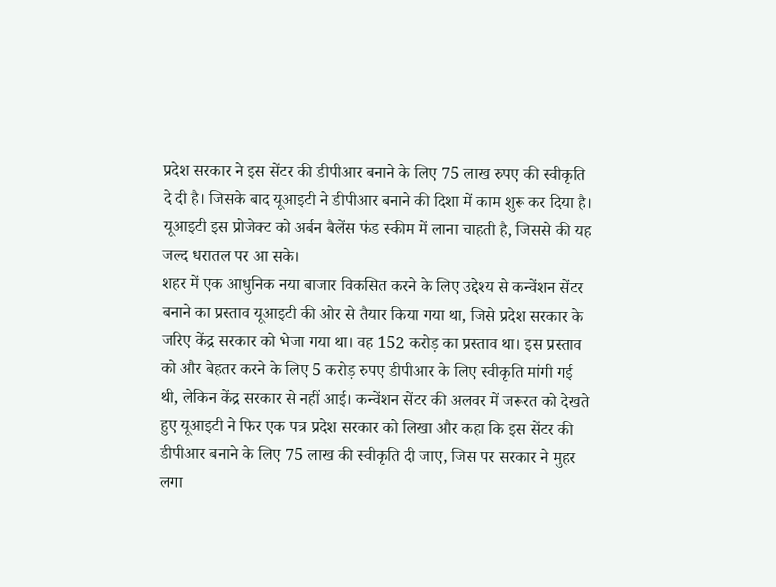प्रदेश सरकार ने इस सेंटर की डीपीआर बनाने के लिए 75 लाख रुपए की स्वीकृति दे दी है। जिसके बाद यूआइटी ने डीपीआर बनाने की दिशा में काम शुरू कर दिया है। यूआइटी इस प्रोजेक्ट को अर्बन बैलेंस फंड स्कीम में लाना चाहती है, जिससे की यह जल्द धरातल पर आ सके।
शहर में एक आधुनिक नया बाजार विकसित करने के लिए उद्देश्य से कन्वेंशन सेंटर बनाने का प्रस्ताव यूआइटी की ओर से तैयार किया गया था, जिसे प्रदेश सरकार के जरिए केंद्र सरकार को भेजा गया था। वह 152 करोड़ का प्रस्ताव था। इस प्रस्ताव को और बेहतर करने के लिए 5 करोड़ रुपए डीपीआर के लिए स्वीकृति मांगी गई थी, लेकिन केंद्र सरकार से नहीं आई। कन्वेंशन सेंटर की अलवर में जरूरत को देखते हुए यूआइटी ने फिर एक पत्र प्रदेश सरकार को लिखा और कहा कि इस सेंटर की डीपीआर बनाने के लिए 75 लाख की स्वीकृति दी जाए, जिस पर सरकार ने मुहर लगा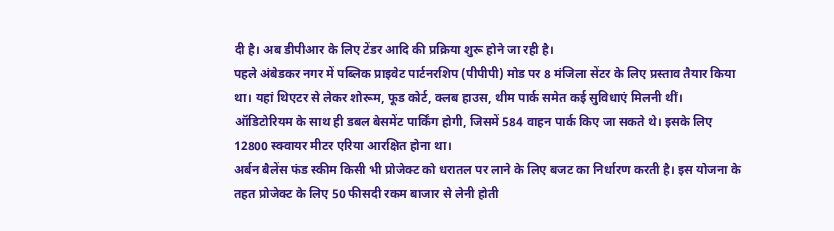दी है। अब डीपीआर के लिए टेंडर आदि की प्रक्रिया शुरू होने जा रही है।
पहले अंबेडकर नगर में पब्लिक प्राइवेट पार्टनरशिप (पीपीपी) मोड पर 8 मंजिला सेंटर के लिए प्रस्ताव तैयार किया था। यहां थिएटर से लेकर शोरूम, फूड कोर्ट, क्लब हाउस, थीम पार्क समेत कई सुविधाएं मिलनी थीं। ऑडिटोरियम के साथ ही डबल बेसमेंट पार्किंग होगी, जिसमें 584 वाहन पार्क किए जा सकते थे। इसके लिए 12800 स्क्वायर मीटर एरिया आरक्षित होना था।
अर्बन बैलेंस फंड स्कीम किसी भी प्रोजेक्ट को धरातल पर लाने के लिए बजट का निर्धारण करती है। इस योजना के तहत प्रोजेक्ट के लिए 50 फीसदी रकम बाजार से लेनी होती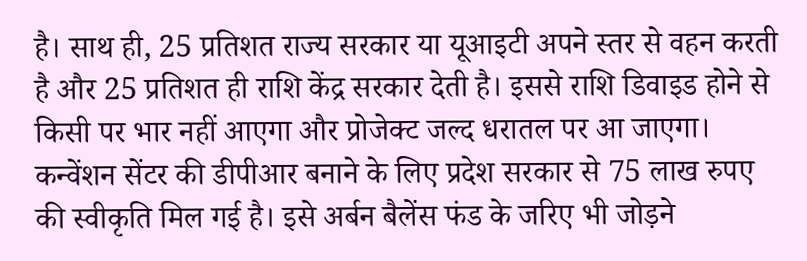है। साथ ही, 25 प्रतिशत राज्य सरकार या यूआइटी अपने स्तर से वहन करती है और 25 प्रतिशत ही राशि केंद्र सरकार देती है। इससे राशि डिवाइड होने से किसी पर भार नहीं आएगा और प्रोजेक्ट जल्द धरातल पर आ जाएगा।
कन्वेंशन सेंटर की डीपीआर बनाने के लिए प्रदेश सरकार से 75 लाख रुपए की स्वीकृति मिल गई है। इसे अर्बन बैलेंस फंड के जरिए भी जोड़ने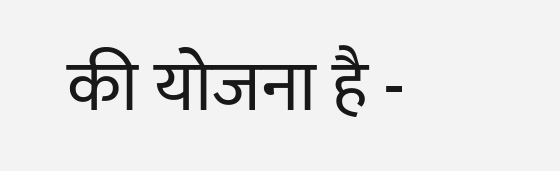की योजना है -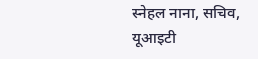स्नेहल नाना, सचिव, यूआइटी